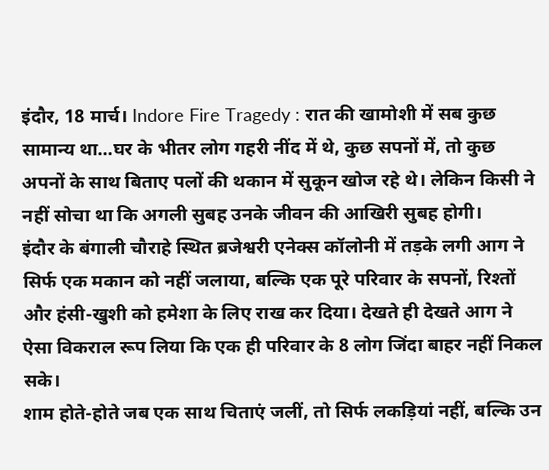इंदौर, 18 मार्च। Indore Fire Tragedy : रात की खामोशी में सब कुछ सामान्य था…घर के भीतर लोग गहरी नींद में थे, कुछ सपनों में, तो कुछ अपनों के साथ बिताए पलों की थकान में सुकून खोज रहे थे। लेकिन किसी ने नहीं सोचा था कि अगली सुबह उनके जीवन की आखिरी सुबह होगी।
इंदौर के बंगाली चौराहे स्थित ब्रजेश्वरी एनेक्स कॉलोनी में तड़के लगी आग ने सिर्फ एक मकान को नहीं जलाया, बल्कि एक पूरे परिवार के सपनों, रिश्तों और हंसी-खुशी को हमेशा के लिए राख कर दिया। देखते ही देखते आग ने ऐसा विकराल रूप लिया कि एक ही परिवार के 8 लोग जिंदा बाहर नहीं निकल सके।
शाम होते-होते जब एक साथ चिताएं जलीं, तो सिर्फ लकड़ियां नहीं, बल्कि उन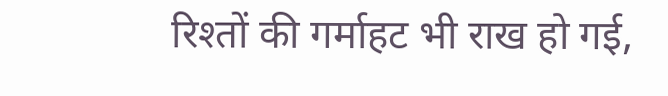रिश्तों की गर्माहट भी राख हो गई,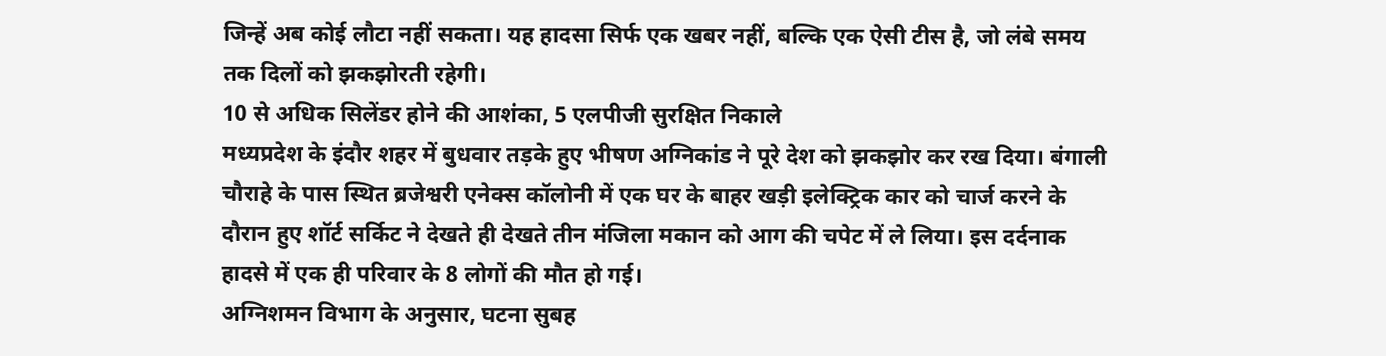जिन्हें अब कोई लौटा नहीं सकता। यह हादसा सिर्फ एक खबर नहीं, बल्कि एक ऐसी टीस है, जो लंबे समय तक दिलों को झकझोरती रहेगी।
10 से अधिक सिलेंडर होने की आशंका, 5 एलपीजी सुरक्षित निकाले
मध्यप्रदेश के इंदौर शहर में बुधवार तड़के हुए भीषण अग्निकांड ने पूरे देश को झकझोर कर रख दिया। बंगाली चौराहे के पास स्थित ब्रजेश्वरी एनेक्स कॉलोनी में एक घर के बाहर खड़ी इलेक्ट्रिक कार को चार्ज करने के दौरान हुए शॉर्ट सर्किट ने देखते ही देखते तीन मंजिला मकान को आग की चपेट में ले लिया। इस दर्दनाक हादसे में एक ही परिवार के 8 लोगों की मौत हो गई।
अग्निशमन विभाग के अनुसार, घटना सुबह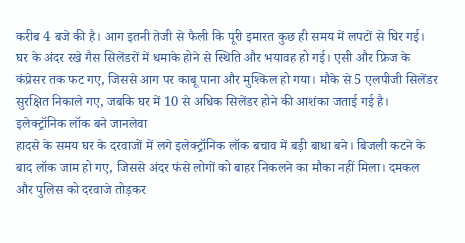करीब 4 बजे की है। आग इतनी तेजी से फैली कि पूरी इमारत कुछ ही समय में लपटों से घिर गई। घर के अंदर रखे गैस सिलेंडरों में धमाके होने से स्थिति और भयावह हो गई। एसी और फ्रिज के कंप्रेसर तक फट गए, जिससे आग पर काबू पाना और मुश्किल हो गया। मौके से 5 एलपीजी सिलेंडर सुरक्षित निकाले गए, जबकि घर में 10 से अधिक सिलेंडर होने की आशंका जताई गई है।
इलेक्ट्रॉनिक लॉक बने जानलेवा
हादसे के समय घर के दरवाजों में लगे इलेक्ट्रॉनिक लॉक बचाव में बड़ी बाधा बने। बिजली कटने के बाद लॉक जाम हो गए, जिससे अंदर फंसे लोगों को बाहर निकलने का मौका नहीं मिला। दमकल और पुलिस को दरवाजे तोड़कर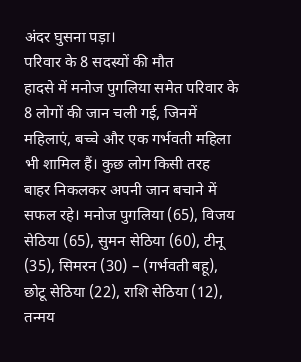अंदर घुसना पड़ा।
परिवार के 8 सदस्यों की मौत
हादसे में मनोज पुगलिया समेत परिवार के 8 लोगों की जान चली गई, जिनमें महिलाएं, बच्चे और एक गर्भवती महिला भी शामिल हैं। कुछ लोग किसी तरह बाहर निकलकर अपनी जान बचाने में सफल रहे। मनोज पुगलिया (65), विजय सेठिया (65), सुमन सेठिया (60), टीनू (35), सिमरन (30) – (गर्भवती बहू), छोटू सेठिया (22), राशि सेठिया (12), तन्मय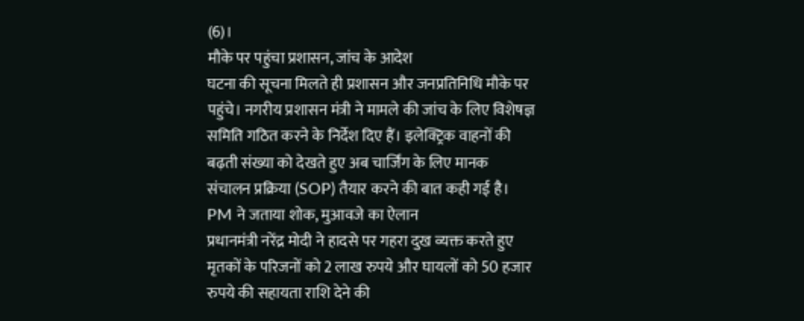(6)।
मौके पर पहुंचा प्रशासन, जांच के आदेश
घटना की सूचना मिलते ही प्रशासन और जनप्रतिनिधि मौके पर पहुंचे। नगरीय प्रशासन मंत्री ने मामले की जांच के लिए विशेषज्ञ समिति गठित करने के निर्देश दिए हैं। इलेक्ट्रिक वाहनों की बढ़ती संख्या को देखते हुए अब चार्जिंग के लिए मानक संचालन प्रक्रिया (SOP) तैयार करने की बात कही गई है।
PM ने जताया शोक, मुआवजे का ऐलान
प्रधानमंत्री नरेंद्र मोदी ने हादसे पर गहरा दुख व्यक्त करते हुए मृतकों के परिजनों को 2 लाख रुपये और घायलों को 50 हजार रुपये की सहायता राशि देने की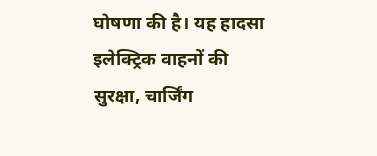घोषणा की है। यह हादसा इलेक्ट्रिक वाहनों की सुरक्षा, चार्जिंग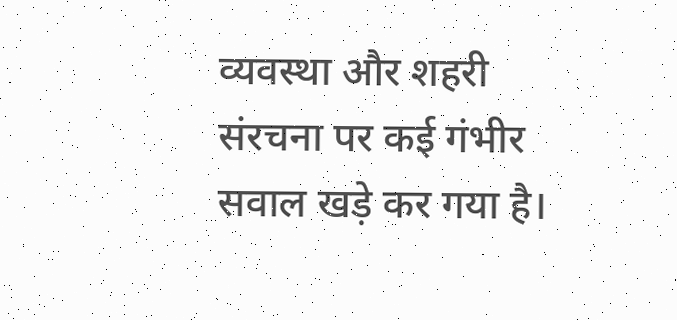व्यवस्था और शहरी संरचना पर कई गंभीर सवाल खड़े कर गया है।